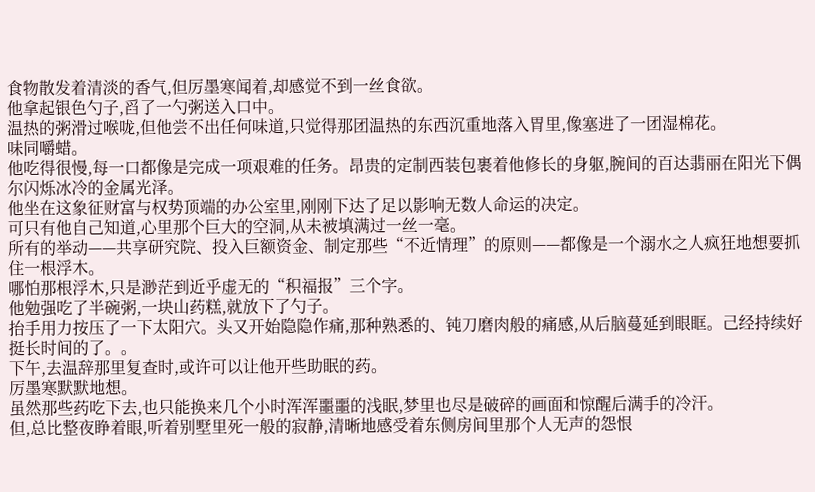食物散发着清淡的香气,但厉墨寒闻着,却感觉不到一丝食欲。
他拿起银色勺子,舀了一勺粥送入口中。
温热的粥滑过喉咙,但他尝不出任何味道,只觉得那团温热的东西沉重地落入胃里,像塞进了一团湿棉花。
味同嚼蜡。
他吃得很慢,每一口都像是完成一项艰难的任务。昂贵的定制西装包裹着他修长的身躯,腕间的百达翡丽在阳光下偶尔闪烁冰冷的金属光泽。
他坐在这象征财富与权势顶端的办公室里,刚刚下达了足以影响无数人命运的决定。
可只有他自己知道,心里那个巨大的空洞,从未被填满过一丝一毫。
所有的举动——共享研究院、投入巨额资金、制定那些“不近情理”的原则——都像是一个溺水之人疯狂地想要抓住一根浮木。
哪怕那根浮木,只是渺茫到近乎虚无的“积福报”三个字。
他勉强吃了半碗粥,一块山药糕,就放下了勺子。
抬手用力按压了一下太阳穴。头又开始隐隐作痛,那种熟悉的、钝刀磨肉般的痛感,从后脑蔓延到眼眶。己经持续好挺长时间的了。。
下午,去温辞那里复查时,或许可以让他开些助眠的药。
厉墨寒默默地想。
虽然那些药吃下去,也只能换来几个小时浑浑噩噩的浅眠,梦里也尽是破碎的画面和惊醒后满手的冷汗。
但,总比整夜睁着眼,听着别墅里死一般的寂静,清晰地感受着东侧房间里那个人无声的怨恨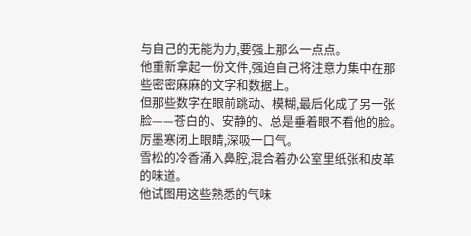与自己的无能为力,要强上那么一点点。
他重新拿起一份文件,强迫自己将注意力集中在那些密密麻麻的文字和数据上。
但那些数字在眼前跳动、模糊,最后化成了另一张脸——苍白的、安静的、总是垂着眼不看他的脸。
厉墨寒闭上眼睛,深吸一口气。
雪松的冷香涌入鼻腔,混合着办公室里纸张和皮革的味道。
他试图用这些熟悉的气味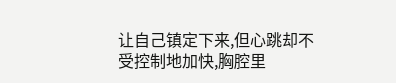让自己镇定下来,但心跳却不受控制地加快,胸腔里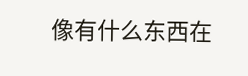像有什么东西在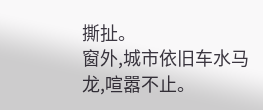撕扯。
窗外,城市依旧车水马龙,喧嚣不止。